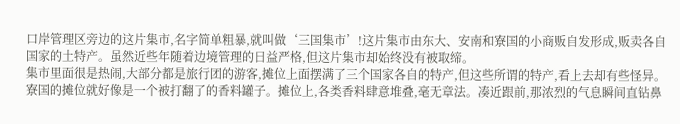口岸管理区旁边的这片集市,名字简单粗暴,就叫做‘三国集市’!这片集市由东大、安南和寮国的小商贩自发形成,贩卖各自国家的土特产。虽然近些年随着边境管理的日益严格,但这片集市却始终没有被取缔。
集市里面很是热闹,大部分都是旅行团的游客,摊位上面摆满了三个国家各自的特产,但这些所谓的特产,看上去却有些怪异。
寮国的摊位就好像是一个被打翻了的香料罐子。摊位上,各类香料肆意堆叠,毫无章法。凑近跟前,那浓烈的气息瞬间直钻鼻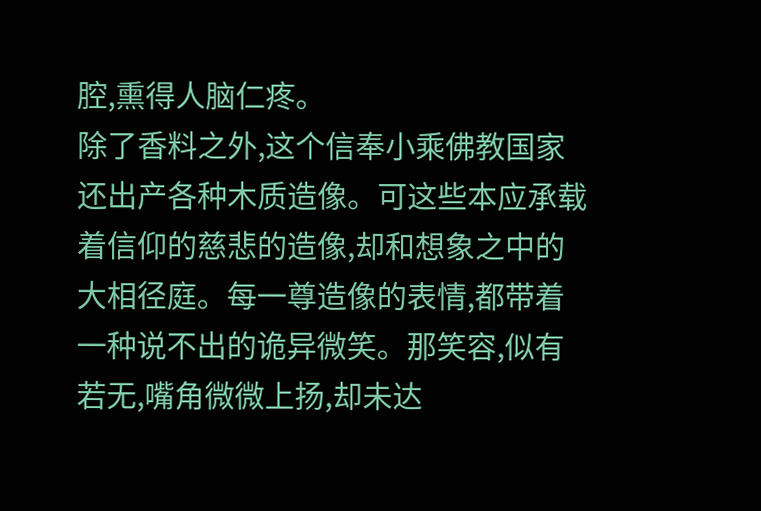腔,熏得人脑仁疼。
除了香料之外,这个信奉小乘佛教国家还出产各种木质造像。可这些本应承载着信仰的慈悲的造像,却和想象之中的大相径庭。每一尊造像的表情,都带着一种说不出的诡异微笑。那笑容,似有若无,嘴角微微上扬,却未达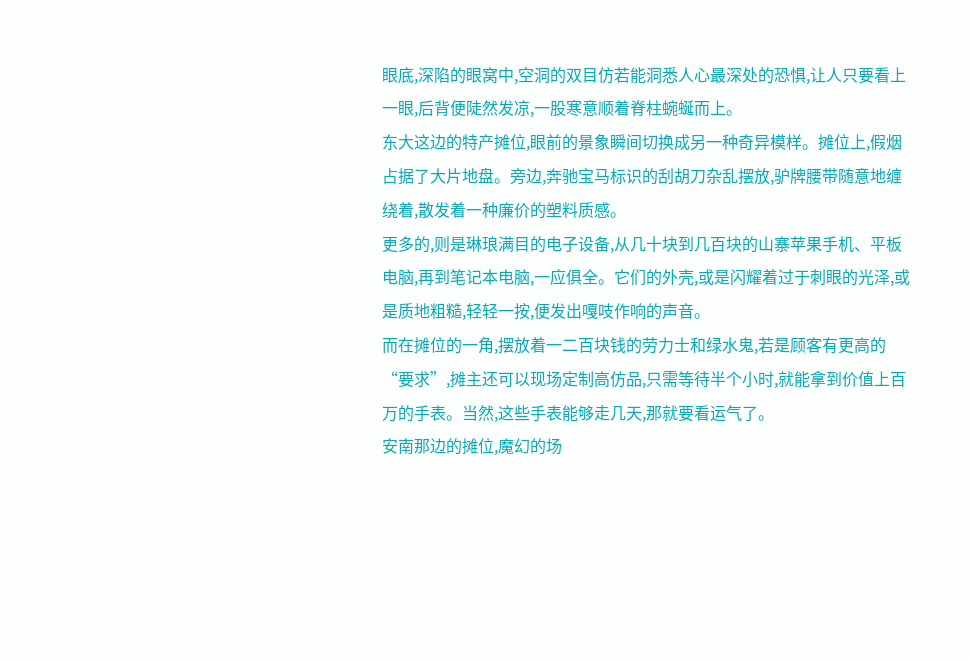眼底,深陷的眼窝中,空洞的双目仿若能洞悉人心最深处的恐惧,让人只要看上一眼,后背便陡然发凉,一股寒意顺着脊柱蜿蜒而上。
东大这边的特产摊位,眼前的景象瞬间切换成另一种奇异模样。摊位上,假烟占据了大片地盘。旁边,奔驰宝马标识的刮胡刀杂乱摆放,驴牌腰带随意地缠绕着,散发着一种廉价的塑料质感。
更多的,则是琳琅满目的电子设备,从几十块到几百块的山寨苹果手机、平板电脑,再到笔记本电脑,一应俱全。它们的外壳,或是闪耀着过于刺眼的光泽,或是质地粗糙,轻轻一按,便发出嘎吱作响的声音。
而在摊位的一角,摆放着一二百块钱的劳力士和绿水鬼,若是顾客有更高的“要求”,摊主还可以现场定制高仿品,只需等待半个小时,就能拿到价值上百万的手表。当然,这些手表能够走几天,那就要看运气了。
安南那边的摊位,魔幻的场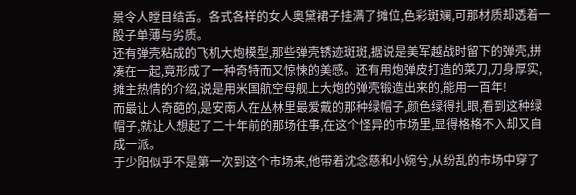景令人瞠目结舌。各式各样的女人奥黛裙子挂满了摊位,色彩斑斓,可那材质却透着一股子单薄与劣质。
还有弹壳粘成的飞机大炮模型,那些弹壳锈迹斑斑,据说是美军越战时留下的弹壳,拼凑在一起,竟形成了一种奇特而又惊悚的美感。还有用炮弹皮打造的菜刀,刀身厚实,摊主热情的介绍,说是用米国航空母舰上大炮的弹壳锻造出来的,能用一百年!
而最让人奇葩的,是安南人在丛林里最爱戴的那种绿帽子,颜色绿得扎眼,看到这种绿帽子,就让人想起了二十年前的那场往事,在这个怪异的市场里,显得格格不入却又自成一派。
于少阳似乎不是第一次到这个市场来,他带着沈念慈和小婉兮,从纷乱的市场中穿了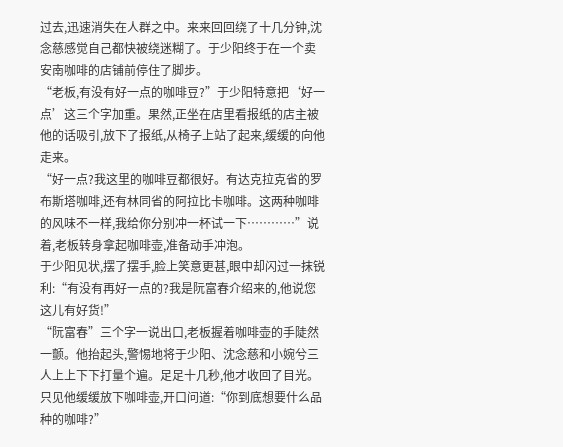过去,迅速消失在人群之中。来来回回绕了十几分钟,沈念慈感觉自己都快被绕迷糊了。于少阳终于在一个卖安南咖啡的店铺前停住了脚步。
“老板,有没有好一点的咖啡豆?”于少阳特意把‘好一点’这三个字加重。果然,正坐在店里看报纸的店主被他的话吸引,放下了报纸,从椅子上站了起来,缓缓的向他走来。
“好一点?我这里的咖啡豆都很好。有达克拉克省的罗布斯塔咖啡,还有林同省的阿拉比卡咖啡。这两种咖啡的风味不一样,我给你分别冲一杯试一下…………”说着,老板转身拿起咖啡壶,准备动手冲泡。
于少阳见状,摆了摆手,脸上笑意更甚,眼中却闪过一抹锐利:“有没有再好一点的?我是阮富春介绍来的,他说您这儿有好货!”
“阮富春”三个字一说出口,老板握着咖啡壶的手陡然一颤。他抬起头,警惕地将于少阳、沈念慈和小婉兮三人上上下下打量个遍。足足十几秒,他才收回了目光。只见他缓缓放下咖啡壶,开口问道:“你到底想要什么品种的咖啡?”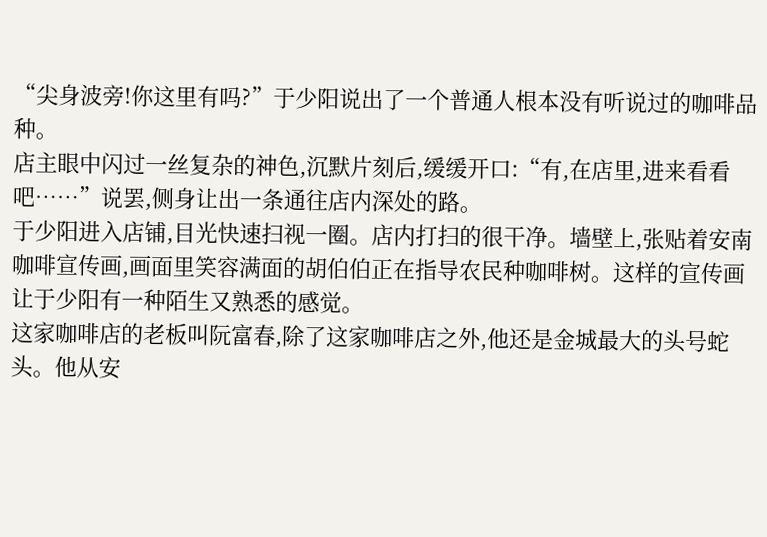“尖身波旁!你这里有吗?”于少阳说出了一个普通人根本没有听说过的咖啡品种。
店主眼中闪过一丝复杂的神色,沉默片刻后,缓缓开口:“有,在店里,进来看看吧……”说罢,侧身让出一条通往店内深处的路。
于少阳进入店铺,目光快速扫视一圈。店内打扫的很干净。墙壁上,张贴着安南咖啡宣传画,画面里笑容满面的胡伯伯正在指导农民种咖啡树。这样的宣传画让于少阳有一种陌生又熟悉的感觉。
这家咖啡店的老板叫阮富春,除了这家咖啡店之外,他还是金城最大的头号蛇头。他从安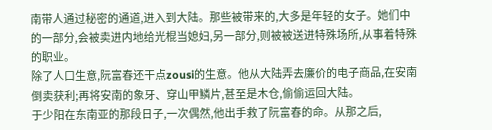南带人通过秘密的通道,进入到大陆。那些被带来的,大多是年轻的女子。她们中的一部分,会被卖进内地给光棍当媳妇,另一部分,则被被送进特殊场所,从事着特殊的职业。
除了人口生意,阮富春还干点zousi的生意。他从大陆弄去廉价的电子商品,在安南倒卖获利;再将安南的象牙、穿山甲鳞片,甚至是木仓,偷偷运回大陆。
于少阳在东南亚的那段日子,一次偶然,他出手救了阮富春的命。从那之后,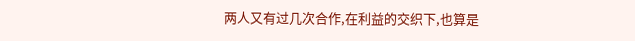两人又有过几次合作,在利益的交织下,也算是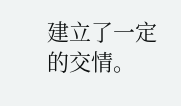建立了一定的交情。